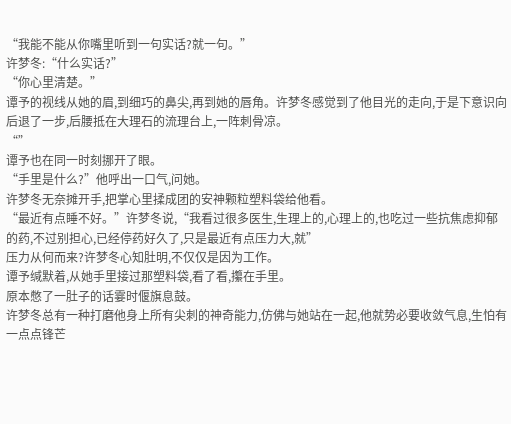“我能不能从你嘴里听到一句实话?就一句。”
许梦冬:“什么实话?”
“你心里清楚。”
谭予的视线从她的眉,到细巧的鼻尖,再到她的唇角。许梦冬感觉到了他目光的走向,于是下意识向后退了一步,后腰抵在大理石的流理台上,一阵刺骨凉。
“”
谭予也在同一时刻挪开了眼。
“手里是什么?”他呼出一口气,问她。
许梦冬无奈摊开手,把掌心里揉成团的安神颗粒塑料袋给他看。
“最近有点睡不好。”许梦冬说,“我看过很多医生,生理上的,心理上的,也吃过一些抗焦虑抑郁的药,不过别担心,已经停药好久了,只是最近有点压力大,就”
压力从何而来?许梦冬心知肚明,不仅仅是因为工作。
谭予缄默着,从她手里接过那塑料袋,看了看,攥在手里。
原本憋了一肚子的话霎时偃旗息鼓。
许梦冬总有一种打磨他身上所有尖刺的神奇能力,仿佛与她站在一起,他就势必要收敛气息,生怕有一点点锋芒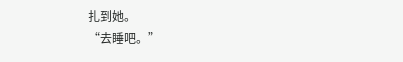扎到她。
“去睡吧。”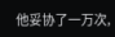他妥协了一万次,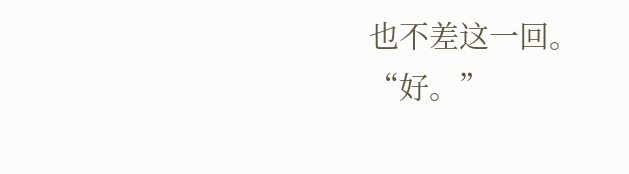也不差这一回。
“好。”